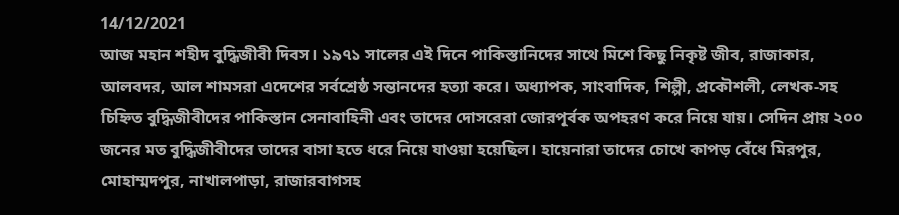14/12/2021
আজ মহান শহীদ বুদ্ধিজীবী দিবস। ১৯৭১ সালের এই দিনে পাকিস্তানিদের সাথে মিশে কিছু নিকৃষ্ট জীব, রাজাকার, আলবদর, আল শামসরা এদেশের সর্বশ্রেষ্ঠ সন্তানদের হত্যা করে। অধ্যাপক, সাংবাদিক, শিল্পী, প্রকৌশলী, লেখক-সহ চিহ্নিত বুদ্ধিজীবীদের পাকিস্তান সেনাবাহিনী এবং তাদের দোসরেরা জোরপূর্বক অপহরণ করে নিয়ে যায়। সেদিন প্রায় ২০০ জনের মত বুদ্ধিজীবীদের তাদের বাসা হতে ধরে নিয়ে যাওয়া হয়েছিল। হায়েনারা তাদের চোখে কাপড় বেঁধে মিরপুর, মোহাম্মদপুর, নাখালপাড়া, রাজারবাগসহ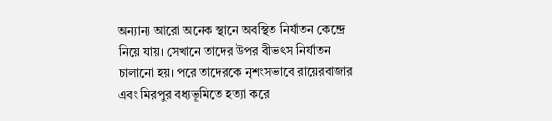অন্যান্য আরো অনেক স্থানে অবস্থিত নির্যাতন কেন্দ্রে নিয়ে যায়। সেখানে তাদের উপর বীভৎস নির্যাতন চালানো হয়। পরে তাদেরকে নৃশংসভাবে রায়েরবাজার এবং মিরপুর বধ্যভূমিতে হত্যা করে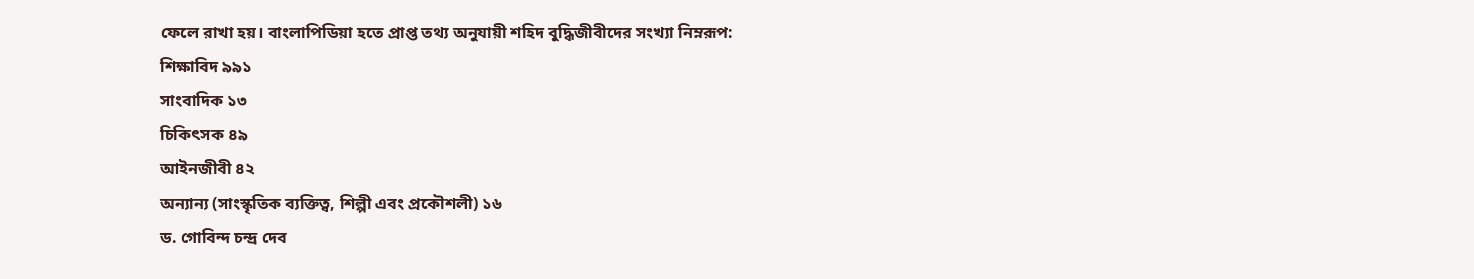ফেলে রাখা হয়। বাংলাপিডিয়া হতে প্রাপ্ত তথ্য অনুযায়ী শহিদ বুদ্ধিজীবীদের সংখ্যা নিম্নরূপ:
শিক্ষাবিদ ৯৯১
সাংবাদিক ১৩
চিকিৎসক ৪৯
আইনজীবী ৪২
অন্যান্য (সাংস্কৃতিক ব্যক্তিত্ব, শিল্পী এবং প্রকৌশলী) ১৬
ড. গোবিন্দ চন্দ্র দেব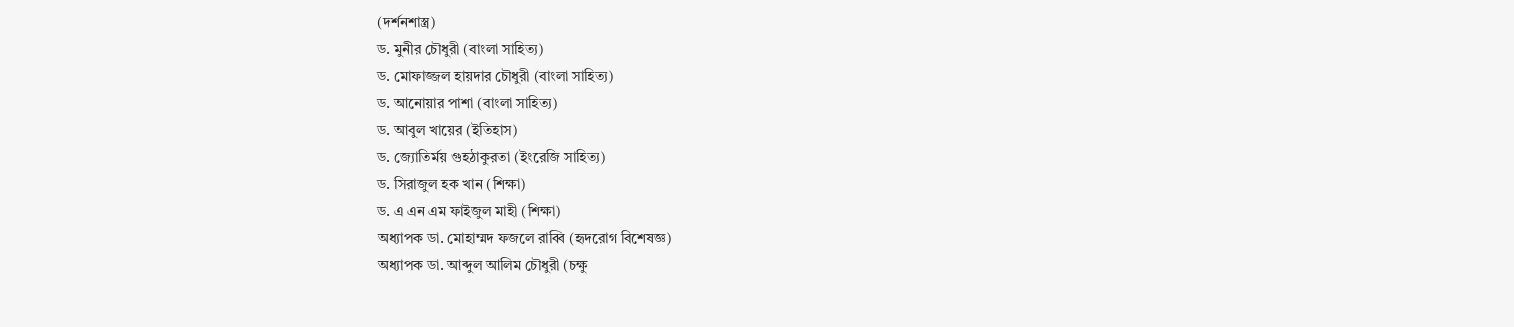(দর্শনশাস্ত্র)
ড. মুনীর চৌধুরী (বাংলা সাহিত্য)
ড. মোফাজ্জল হায়দার চৌধুরী (বাংলা সাহিত্য)
ড. আনোয়ার পাশা (বাংলা সাহিত্য)
ড. আবুল খায়ের (ইতিহাস)
ড. জ্যোতির্ময় গুহঠাকুরতা (ইংরেজি সাহিত্য)
ড. সিরাজুল হক খান (শিক্ষা)
ড. এ এন এম ফাইজুল মাহী (শিক্ষা)
অধ্যাপক ডা. মোহাম্মদ ফজলে রাব্বি (হৃদরোগ বিশেষজ্ঞ)
অধ্যাপক ডা. আব্দুল আলিম চৌধুরী (চক্ষু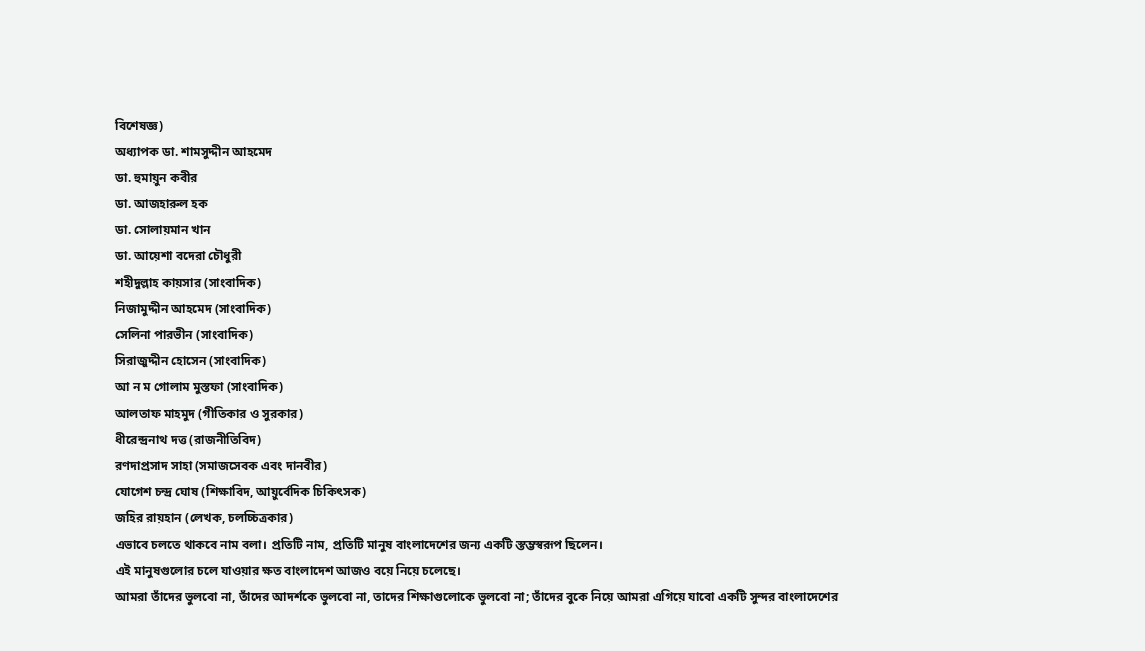বিশেষজ্ঞ)
অধ্যাপক ডা. শামসুদ্দীন আহমেদ
ডা. হুমায়ুন কবীর
ডা. আজহারুল হক
ডা. সোলায়মান খান
ডা. আয়েশা বদেরা চৌধুরী
শহীদুল্লাহ কায়সার (সাংবাদিক)
নিজামুদ্দীন আহমেদ (সাংবাদিক)
সেলিনা পারভীন (সাংবাদিক)
সিরাজুদ্দীন হোসেন (সাংবাদিক)
আ ন ম গোলাম মুস্তফা (সাংবাদিক)
আলতাফ মাহমুদ (গীতিকার ও সুরকার)
ধীরেন্দ্রনাথ দত্ত (রাজনীতিবিদ)
রণদাপ্রসাদ সাহা (সমাজসেবক এবং দানবীর)
যোগেশ চন্দ্র ঘোষ (শিক্ষাবিদ, আয়ুর্বেদিক চিকিৎসক)
জহির রায়হান (লেখক, চলচ্চিত্রকার)
এভাবে চলতে থাকবে নাম বলা। প্রতিটি নাম, প্রতিটি মানুষ বাংলাদেশের জন্য একটি স্তম্ভস্বরূপ ছিলেন।
এই মানুষগুলোর চলে যাওয়ার ক্ষত বাংলাদেশ আজও বয়ে নিয়ে চলেছে।
আমরা তাঁদের ভুলবো না, তাঁদের আদর্শকে ভুলবো না, তাদের শিক্ষাগুলোকে ভুলবো না; তাঁদের বুকে নিয়ে আমরা এগিয়ে যাবো একটি সুন্দর বাংলাদেশের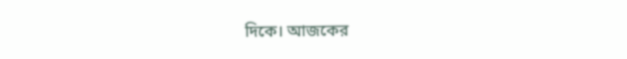দিকে। আজকের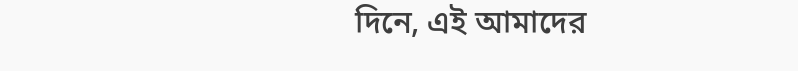দিনে, এই আমাদের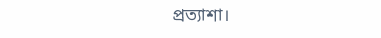প্রত্যাশা।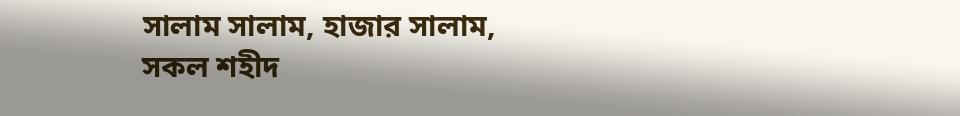সালাম সালাম, হাজার সালাম,
সকল শহীদ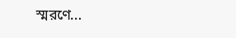স্মরণে...